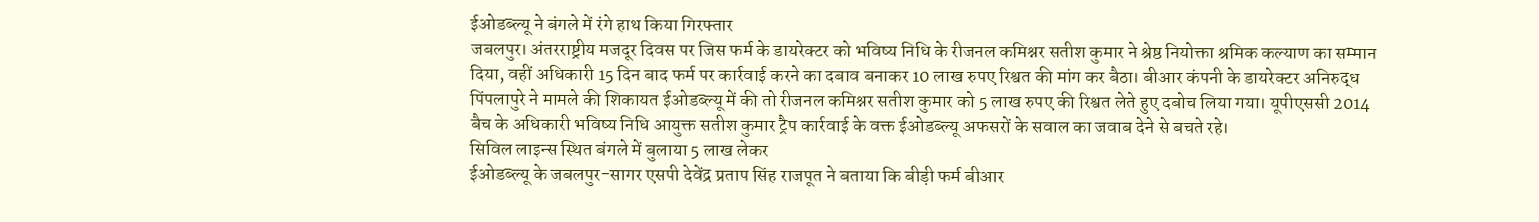ईओडब्ल्यू ने बंगले में रंगे हाथ किया गिरफ्तार
जबलपुर। अंतरराष्ट्रीय मजदूर दिवस पर जिस फर्म के डायरेक्टर को भविष्य निधि के रीजनल कमिश्नर सतीश कुमार ने श्रेष्ठ नियोक्ता श्रमिक कल्याण का सम्मान दिया, वहीं अधिकारी 15 दिन बाद फर्म पर कार्रवाई करने का दबाव बनाकर 10 लाख रुपए रिश्वत की मांग कर बैठा। बीआर कंपनी के डायरेक्टर अनिरुद्ध पिंपलापुरे ने मामले की शिकायत ईओडब्ल्यू में की तो रीजनल कमिश्नर सतीश कुमार को 5 लाख रुपए की रिश्वत लेते हुए दबोच लिया गया। यूपीएससी 2014 बैच के अधिकारी भविष्य निधि आयुक्त सतीश कुमार ट्रैप कार्रवाई के वक्त ईओडब्ल्यू अफसरों के सवाल का जवाब देने से बचते रहे।
सिविल लाइन्स स्थित बंगले में बुलाया 5 लाख लेकर
ईओडब्ल्यू के जबलपुर-सागर एसपी देवेंद्र प्रताप सिंह राजपूत ने बताया कि बीड़ी फर्म बीआर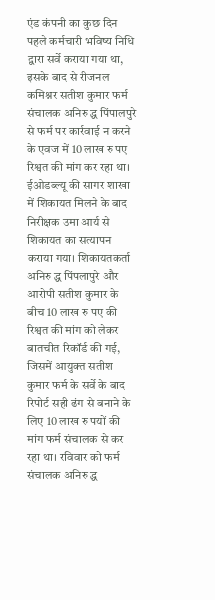एंड कंपनी का कुछ दिन पहले कर्मचारी भविष्य निधि द्वारा सर्वे कराया गया था, इसके बाद से रीजनल कमिश्नर सतीश कुमार फर्म संचालक अनिरु द्ध पिंपालपुरे से फर्म पर कार्रवाई न करने के एवज में 10 लाख रु पए रिश्वत की मांग कर रहा था। ईओडब्ल्यू की सागर शाखा में शिकायत मिलने के बाद निरीक्षक उमा आर्य से शिकायत का सत्यापन कराया गया। शिकायतकर्ता अनिरु द्ध पिंपलापुरे और आरोपी सतीश कुमार के बीच 10 लाख रु पए की रिश्वत की मांग को लेकर बातचीत रिकॉर्ड की गई, जिसमें आयुक्त सतीश कुमार फर्म के सर्वे के बाद रिपोर्ट सही ढंग से बनाने के लिए 10 लाख रु पयों की मांग फर्म संचालक से कर रहा था। रविवार को फर्म संचालक अनिरु द्ध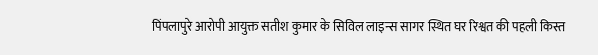पिंपलापुरे आरोपी आयुक्त सतीश कुमार के सिविल लाइन्स सागर स्थित घर रिश्वत की पहली किस्त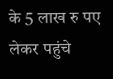के 5 लाख रु पए लेकर पहुंचे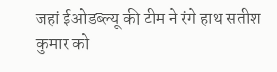जहां ईओडब्ल्यू की टीम ने रंगे हाथ सतीश कुमार को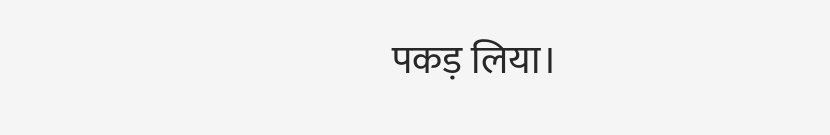पकड़ लिया।